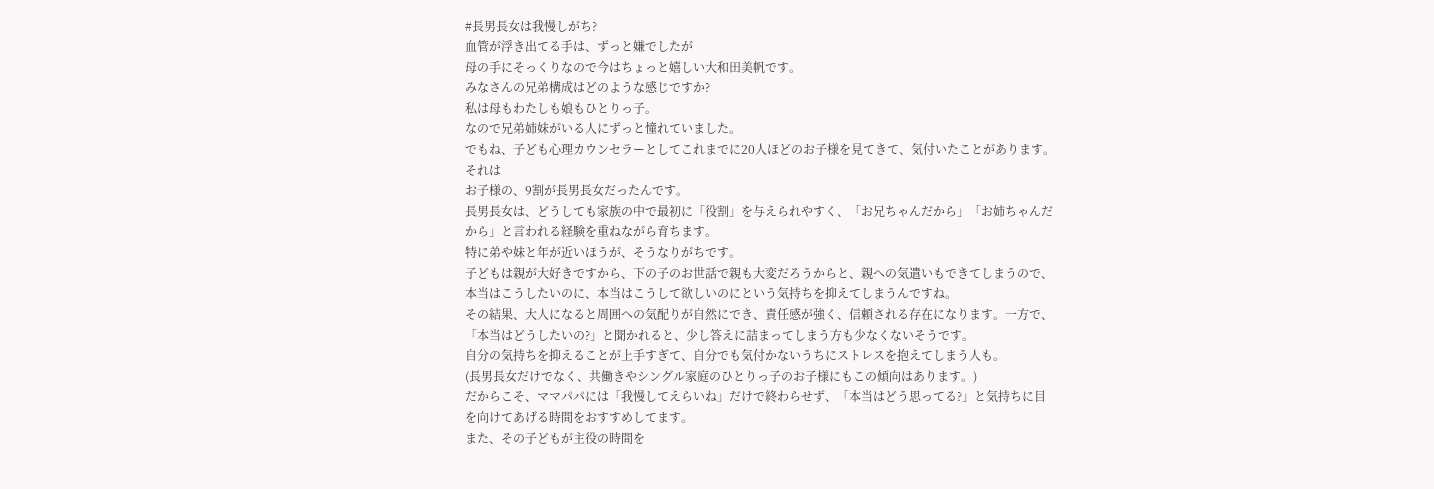#長男長女は我慢しがち?
血管が浮き出てる手は、ずっと嫌でしたが
母の手にそっくりなので今はちょっと嬉しい大和田美帆です。
みなさんの兄弟構成はどのような感じですか?
私は母もわたしも娘もひとりっ子。
なので兄弟姉妹がいる人にずっと憧れていました。
でもね、子ども心理カウンセラーとしてこれまでに20人ほどのお子様を見てきて、気付いたことがあります。それは
お子様の、9割が長男長女だったんです。
長男長女は、どうしても家族の中で最初に「役割」を与えられやすく、「お兄ちゃんだから」「お姉ちゃんだから」と言われる経験を重ねながら育ちます。
特に弟や妹と年が近いほうが、そうなりがちです。
子どもは親が大好きですから、下の子のお世話で親も大変だろうからと、親への気遣いもできてしまうので、
本当はこうしたいのに、本当はこうして欲しいのにという気持ちを抑えてしまうんですね。
その結果、大人になると周囲への気配りが自然にでき、責任感が強く、信頼される存在になります。一方で、「本当はどうしたいの?」と聞かれると、少し答えに詰まってしまう方も少なくないそうです。
自分の気持ちを抑えることが上手すぎて、自分でも気付かないうちにストレスを抱えてしまう人も。
(長男長女だけでなく、共働きやシングル家庭のひとりっ子のお子様にもこの傾向はあります。)
だからこそ、ママパパには「我慢してえらいね」だけで終わらせず、「本当はどう思ってる?」と気持ちに目を向けてあげる時間をおすすめしてます。
また、その子どもが主役の時間を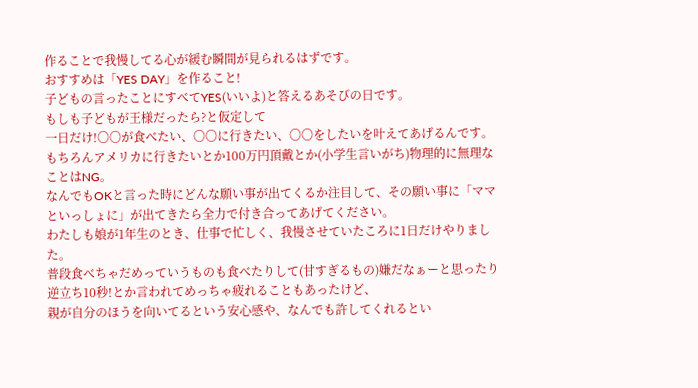作ることで我慢してる心が緩む瞬間が見られるはずです。
おすすめは「YES DAY」を作ること!
子どもの言ったことにすべてYES(いいよ)と答えるあそびの日です。
もしも子どもが王様だったら?と仮定して
一日だけ!〇〇が食べたい、〇〇に行きたい、〇〇をしたいを叶えてあげるんです。
もちろんアメリカに行きたいとか100万円頂戴とか(小学生言いがち)物理的に無理なことはNG。
なんでもOKと言った時にどんな願い事が出てくるか注目して、その願い事に「ママといっしょに」が出てきたら全力で付き合ってあげてください。
わたしも娘が1年生のとき、仕事で忙しく、我慢させていたころに1日だけやりました。
普段食べちゃだめっていうものも食べたりして(甘すぎるもの)嫌だなぁーと思ったり
逆立ち10秒!とか言われてめっちゃ疲れることもあったけど、
親が自分のほうを向いてるという安心感や、なんでも許してくれるとい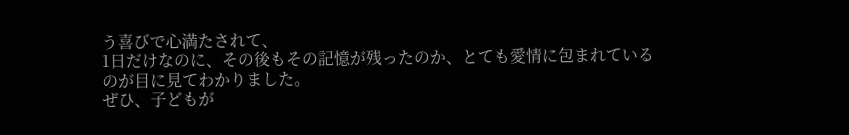う喜びで心満たされて、
1日だけなのに、その後もその記憶が残ったのか、とても愛情に包まれているのが目に見てわかりました。
ぜひ、子どもが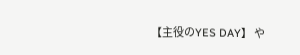【主役のYES DAY】 や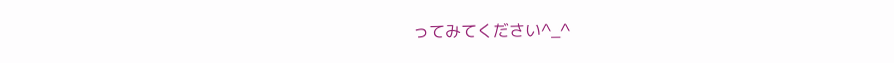ってみてください^_^